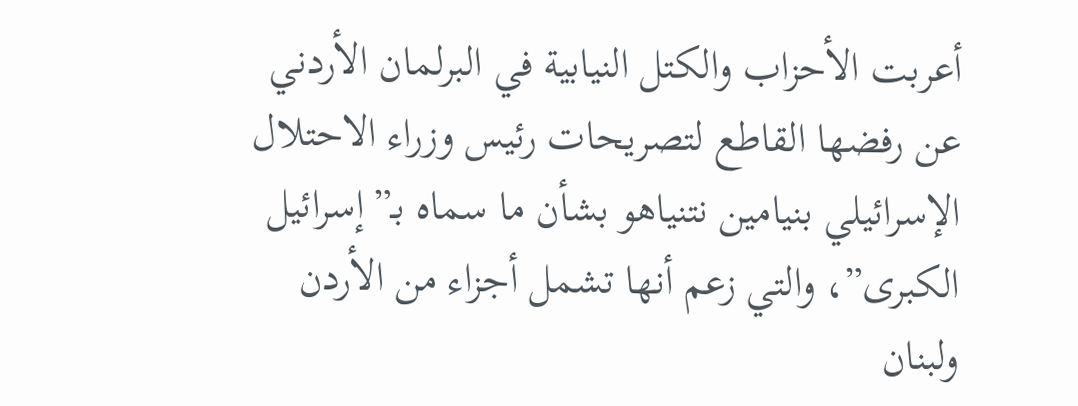أعربت الأحزاب والكتل النيابية في البرلمان الأردني عن رفضها القاطع لتصريحات رئيس وزراء الاحتلال الإسرائيلي بنيامين نتنياهو بشأن ما سماه بـ”إسرائيل الكبرى”، والتي زعم أنها تشمل أجزاء من الأردن ولبنان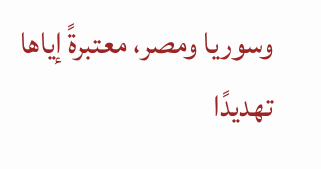وسوريا ومصر، معتبرةً إياها تهديدًا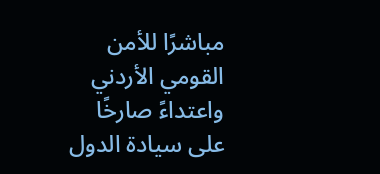مباشرًا للأمن القومي الأردني واعتداءً صارخًا على سيادة الدول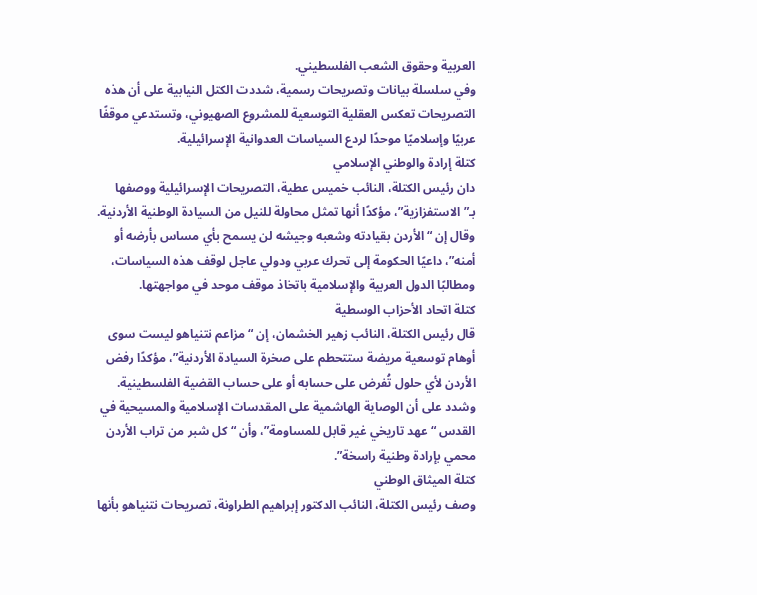العربية وحقوق الشعب الفلسطيني.
وفي سلسلة بيانات وتصريحات رسمية، شددت الكتل النيابية على أن هذه التصريحات تعكس العقلية التوسعية للمشروع الصهيوني، وتستدعي موقفًا عربيًا وإسلاميًا موحدًا لردع السياسات العدوانية الإسرائيلية.
كتلة إرادة والوطني الإسلامي
دان رئيس الكتلة، النائب خميس عطية، التصريحات الإسرائيلية ووصفها بـ”الاستفزازية”، مؤكدًا أنها تمثل محاولة للنيل من السيادة الوطنية الأردنية. وقال إن “الأردن بقيادته وشعبه وجيشه لن يسمح بأي مساس بأرضه أو أمنه”، داعيًا الحكومة إلى تحرك عربي ودولي عاجل لوقف هذه السياسات، ومطالبًا الدول العربية والإسلامية باتخاذ موقف موحد في مواجهتها.
كتلة اتحاد الأحزاب الوسطية
قال رئيس الكتلة، النائب زهير الخشمان، إن “مزاعم نتنياهو ليست سوى أوهام توسعية مريضة ستتحطم على صخرة السيادة الأردنية”، مؤكدًا رفض الأردن لأي حلول تُفرض على حسابه أو على حساب القضية الفلسطينية. وشدد على أن الوصاية الهاشمية على المقدسات الإسلامية والمسيحية في القدس “عهد تاريخي غير قابل للمساومة”، وأن “كل شبر من تراب الأردن محمي بإرادة وطنية راسخة”.
كتلة الميثاق الوطني
وصف رئيس الكتلة، النائب الدكتور إبراهيم الطراونة، تصريحات نتنياهو بأنها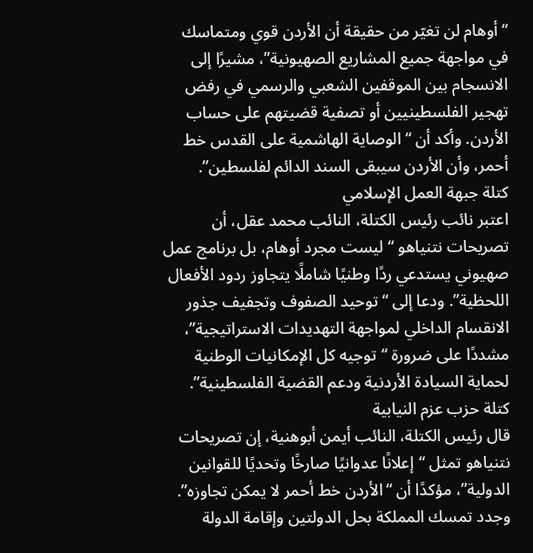“أوهام لن تغيّر من حقيقة أن الأردن قوي ومتماسك في مواجهة جميع المشاريع الصهيونية”، مشيرًا إلى الانسجام بين الموقفين الشعبي والرسمي في رفض تهجير الفلسطينيين أو تصفية قضيتهم على حساب الأردن. وأكد أن “الوصاية الهاشمية على القدس خط أحمر، وأن الأردن سيبقى السند الدائم لفلسطين”.
كتلة جبهة العمل الإسلامي
اعتبر نائب رئيس الكتلة، النائب محمد عقل، أن تصريحات نتنياهو “ليست مجرد أوهام، بل برنامج عمل صهيوني يستدعي ردًا وطنيًا شاملًا يتجاوز ردود الأفعال اللحظية”. ودعا إلى “توحيد الصفوف وتجفيف جذور الانقسام الداخلي لمواجهة التهديدات الاستراتيجية”، مشددًا على ضرورة “توجيه كل الإمكانيات الوطنية لحماية السيادة الأردنية ودعم القضية الفلسطينية”.
كتلة حزب عزم النيابية
قال رئيس الكتلة، النائب أيمن أبوهنية، إن تصريحات نتنياهو تمثل “إعلانًا عدوانيًا صارخًا وتحديًا للقوانين الدولية”، مؤكدًا أن “الأردن خط أحمر لا يمكن تجاوزه”. وجدد تمسك المملكة بحل الدولتين وإقامة الدولة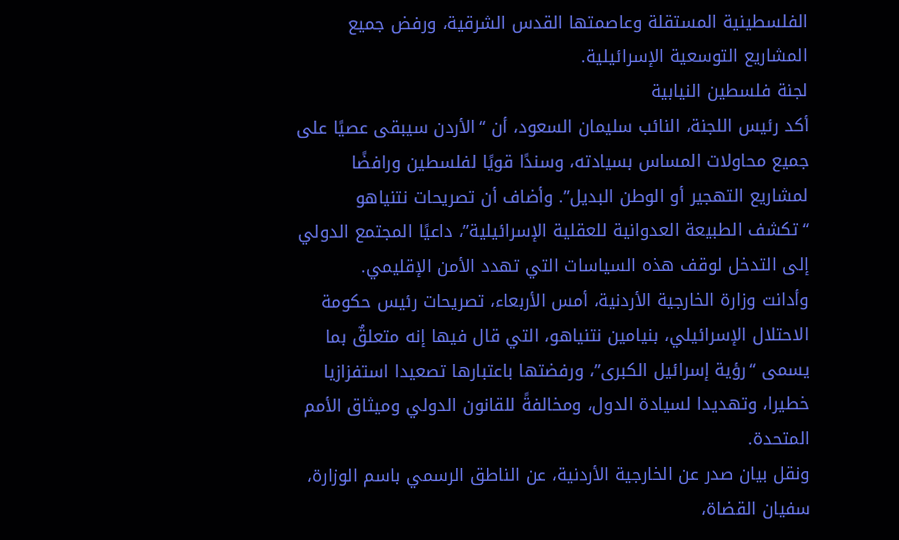الفلسطينية المستقلة وعاصمتها القدس الشرقية، ورفض جميع المشاريع التوسعية الإسرائيلية.
لجنة فلسطين النيابية
أكد رئيس اللجنة، النائب سليمان السعود، أن “الأردن سيبقى عصيًا على جميع محاولات المساس بسيادته، وسندًا قويًا لفلسطين ورافضًا لمشاريع التهجير أو الوطن البديل”. وأضاف أن تصريحات نتنياهو “تكشف الطبيعة العدوانية للعقلية الإسرائيلية”، داعيًا المجتمع الدولي إلى التدخل لوقف هذه السياسات التي تهدد الأمن الإقليمي.
وأدانت وزارة الخارجية الأردنية، أمس الأربعاء، تصريحات رئيس حكومة الاحتلال الإسرائيلي، بنيامين نتنياهو، التي قال فيها إنه متعلقٌ بما يسمى “رؤية إسرائيل الكبرى”، ورفضتها باعتبارها تصعيدا استفزازيا خطيرا، وتهديدا لسيادة الدول، ومخالفةً للقانون الدولي وميثاق الأمم المتحدة.
ونقل بيان صدر عن الخارجية الأردنية، عن الناطق الرسمي باسم الوزارة، سفيان القضاة،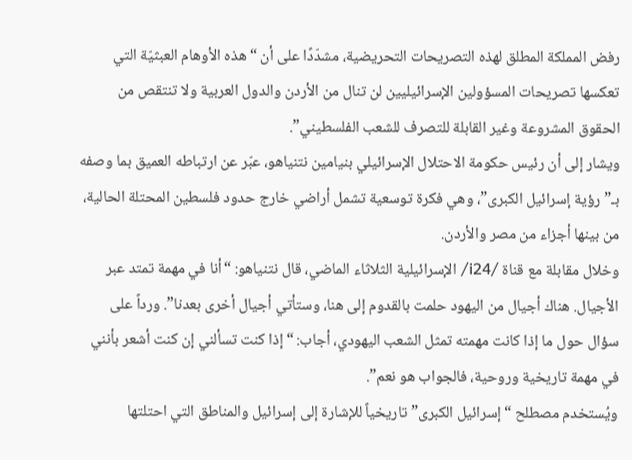رفض المملكة المطلق لهذه التصريحات التحريضية، مشدّدًا على أن “هذه الأوهام العبثيّة التي تعكسها تصريحات المسؤولين الإسرائيليين لن تنال من الأردن والدول العربية ولا تنتقص من الحقوق المشروعة وغير القابلة للتصرف للشعب الفلسطيني”.
ويشار إلى أن رئيس حكومة الاحتلال الإسرائيلي بنيامين نتنياهو، عبّر عن ارتباطه العميق بما وصفه بـ”رؤية إسرائيل الكبرى”، وهي فكرة توسعية تشمل أراضي خارج حدود فلسطين المحتلة الحالية، من بينها أجزاء من مصر والأردن.
وخلال مقابلة مع قناة /i24/ الإسرائيلية الثلاثاء الماضي، قال نتنياهو: “أنا في مهمة تمتد عبر الأجيال. هناك أجيال من اليهود حلمت بالقدوم إلى هنا، وستأتي أجيال أخرى بعدنا”. ورداً على سؤال حول ما إذا كانت مهمته تمثل الشعب اليهودي، أجاب: “إذا كنت تسألني إن كنت أشعر بأنني في مهمة تاريخية وروحية، فالجواب هو نعم”.
ويُستخدم مصطلح “إسرائيل الكبرى” تاريخياً للإشارة إلى إسرائيل والمناطق التي احتلتها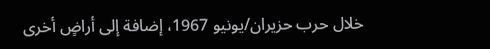خلال حرب حزيران/يونيو 1967، إضافة إلى أراضٍ أخرى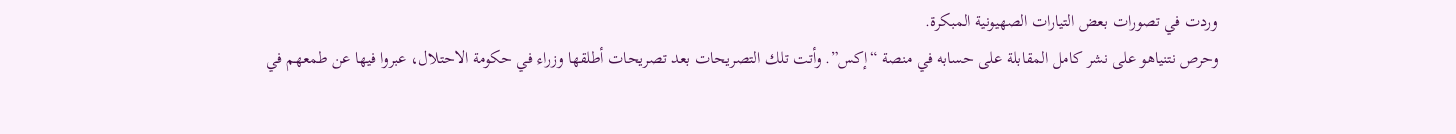وردت في تصورات بعض التيارات الصهيونية المبكرة.
وحرص نتنياهو على نشر كامل المقابلة على حسابه في منصة “إكس”. وأتت تلك التصريحات بعد تصريحات أطلقها وزراء في حكومة الاحتلال، عبروا فيها عن طمعهم في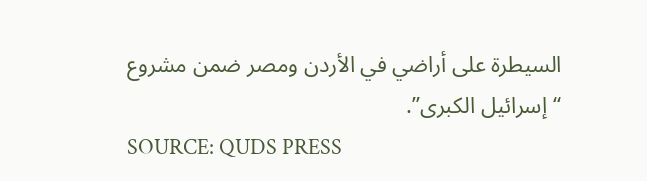السيطرة على أراضي في الأردن ومصر ضمن مشروع “إسرائيل الكبرى”.
SOURCE: QUDS PRESS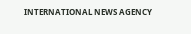INTERNATIONAL NEWS AGENCY